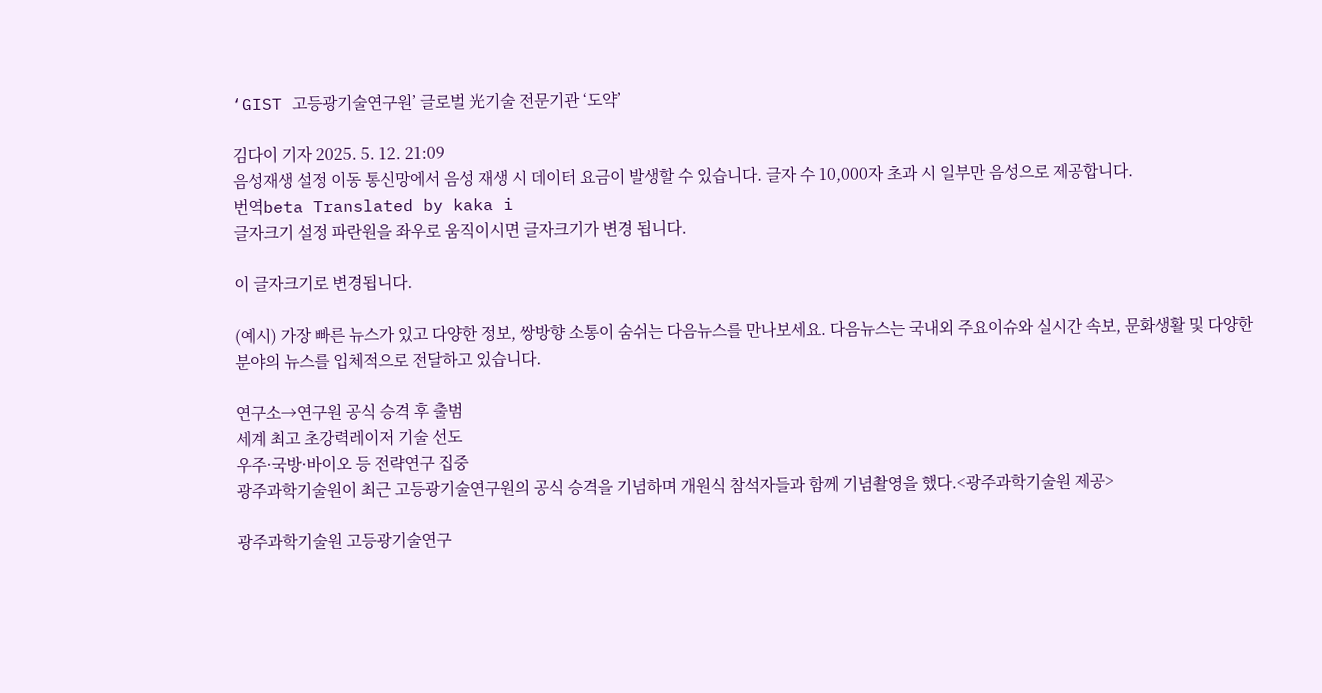‘GIST 고등광기술연구원’ 글로벌 光기술 전문기관 ‘도약’

김다이 기자 2025. 5. 12. 21:09
음성재생 설정 이동 통신망에서 음성 재생 시 데이터 요금이 발생할 수 있습니다. 글자 수 10,000자 초과 시 일부만 음성으로 제공합니다.
번역beta Translated by kaka i
글자크기 설정 파란원을 좌우로 움직이시면 글자크기가 변경 됩니다.

이 글자크기로 변경됩니다.

(예시) 가장 빠른 뉴스가 있고 다양한 정보, 쌍방향 소통이 숨쉬는 다음뉴스를 만나보세요. 다음뉴스는 국내외 주요이슈와 실시간 속보, 문화생활 및 다양한 분야의 뉴스를 입체적으로 전달하고 있습니다.

연구소→연구원 공식 승격 후 출범
세계 최고 초강력레이저 기술 선도
우주·국방·바이오 등 전략연구 집중
광주과학기술원이 최근 고등광기술연구원의 공식 승격을 기념하며 개원식 참석자들과 함께 기념촬영을 했다.<광주과학기술원 제공>

광주과학기술원 고등광기술연구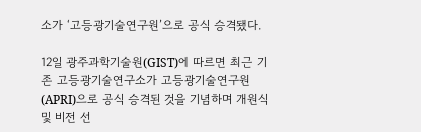소가 ‘고등광기술연구원’으로 공식 승격됐다.

12일 광주과학기술원(GIST)에 따르면 최근 기존 고등광기술연구소가 고등광기술연구원(APRI)으로 공식 승격된 것을 기념하며 개원식 및 비전 선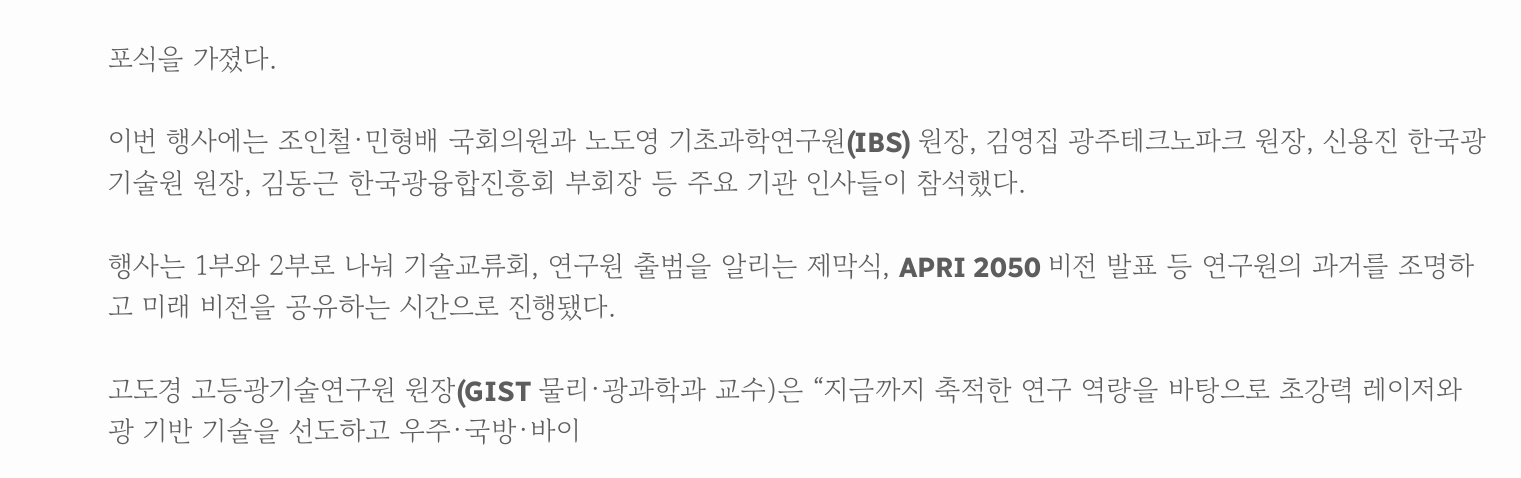포식을 가졌다.

이번 행사에는 조인철·민형배 국회의원과 노도영 기초과학연구원(IBS) 원장, 김영집 광주테크노파크 원장, 신용진 한국광기술원 원장, 김동근 한국광융합진흥회 부회장 등 주요 기관 인사들이 참석했다.

행사는 1부와 2부로 나눠 기술교류회, 연구원 출범을 알리는 제막식, APRI 2050 비전 발표 등 연구원의 과거를 조명하고 미래 비전을 공유하는 시간으로 진행됐다.

고도경 고등광기술연구원 원장(GIST 물리·광과학과 교수)은 “지금까지 축적한 연구 역량을 바탕으로 초강력 레이저와 광 기반 기술을 선도하고 우주·국방·바이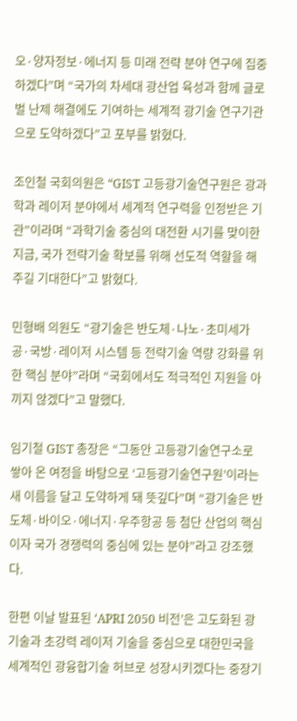오·양자정보·에너지 등 미래 전략 분야 연구에 집중하겠다”며 “국가의 차세대 광산업 육성과 함께 글로벌 난제 해결에도 기여하는 세계적 광기술 연구기관으로 도약하겠다”고 포부를 밝혔다.

조인철 국회의원은 “GIST 고등광기술연구원은 광과학과 레이저 분야에서 세계적 연구력을 인정받은 기관”이라며 “과학기술 중심의 대전환 시기를 맞이한 지금, 국가 전략기술 확보를 위해 선도적 역할을 해 주길 기대한다”고 밝혔다.

민형배 의원도 “광기술은 반도체·나노·초미세가공·국방·레이저 시스템 등 전략기술 역량 강화를 위한 핵심 분야”라며 “국회에서도 적극적인 지원을 아끼지 않겠다”고 말했다.

임기철 GIST 총장은 “그동안 고등광기술연구소로 쌓아 온 여정을 바탕으로 ‘고등광기술연구원’이라는 새 이름을 달고 도약하게 돼 뜻깊다”며 “광기술은 반도체·바이오·에너지·우주항공 등 첨단 산업의 핵심이자 국가 경쟁력의 중심에 있는 분야”라고 강조했다.

한편 이날 발표된 ‘APRI 2050 비전’은 고도화된 광기술과 초강력 레이저 기술을 중심으로 대한민국을 세계적인 광융합기술 허브로 성장시키겠다는 중장기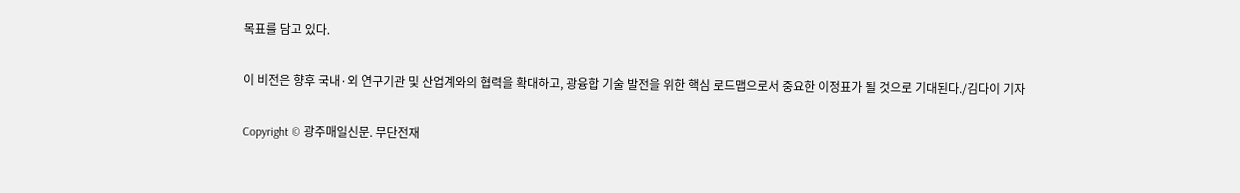목표를 담고 있다.

이 비전은 향후 국내·외 연구기관 및 산업계와의 협력을 확대하고, 광융합 기술 발전을 위한 핵심 로드맵으로서 중요한 이정표가 될 것으로 기대된다./김다이 기자

Copyright © 광주매일신문. 무단전재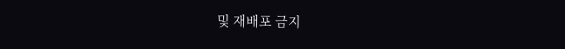및 재배포 금지